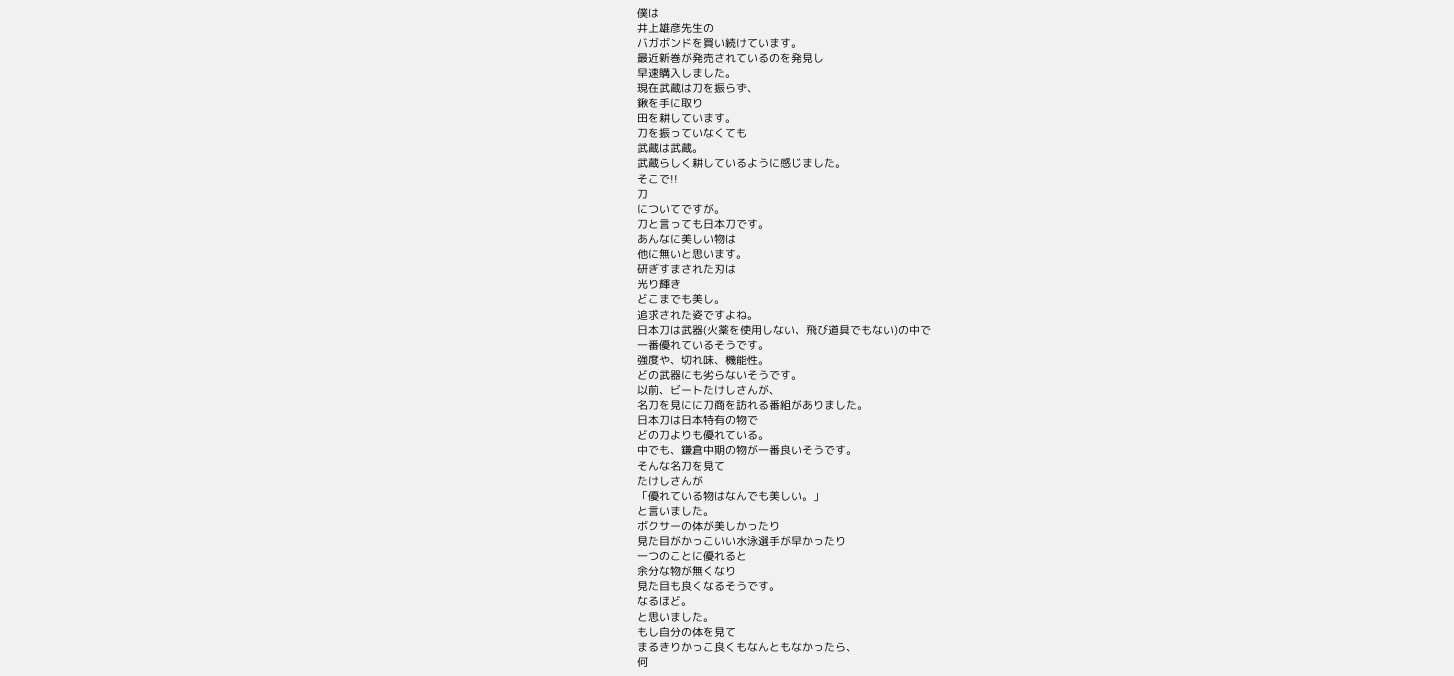僕は
井上雄彦先生の
バガボンドを買い続けています。
最近新巻が発売されているのを発見し
早速購入しました。
現在武蔵は刀を振らず、
鍬を手に取り
田を耕しています。
刀を振っていなくても
武蔵は武蔵。
武蔵らしく耕しているように感じました。
そこで!!
刀
についてですが。
刀と言っても日本刀です。
あんなに美しい物は
他に無いと思います。
研ぎすまされた刃は
光り輝き
どこまでも美し。
追求された姿ですよね。
日本刀は武器(火薬を使用しない、飛び道具でもない)の中で
一番優れているそうです。
強度や、切れ味、機能性。
どの武器にも劣らないそうです。
以前、ビートたけしさんが、
名刀を見にに刀商を訪れる番組がありました。
日本刀は日本特有の物で
どの刀よりも優れている。
中でも、鎌倉中期の物が一番良いそうです。
そんな名刀を見て
たけしさんが
「優れている物はなんでも美しい。」
と言いました。
ボクサーの体が美しかったり
見た目がかっこいい水泳選手が早かったり
一つのことに優れると
余分な物が無くなり
見た目も良くなるそうです。
なるほど。
と思いました。
もし自分の体を見て
まるきりかっこ良くもなんともなかったら、
何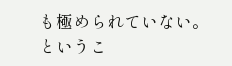も極められていない。
というこ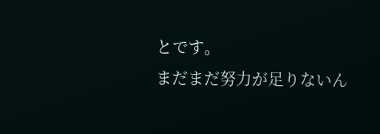とです。
まだまだ努力が足りないん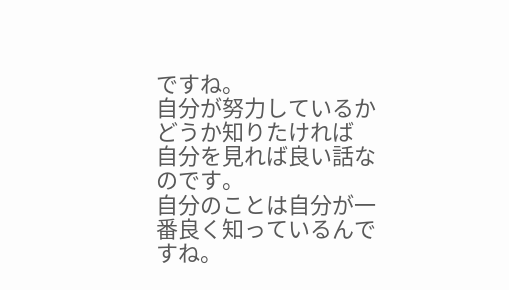ですね。
自分が努力しているかどうか知りたければ
自分を見れば良い話なのです。
自分のことは自分が一番良く知っているんですね。